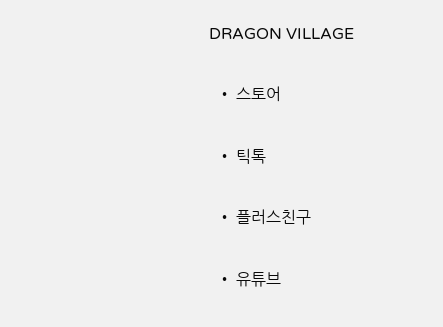DRAGON VILLAGE

  • 스토어

  • 틱톡

  • 플러스친구

  • 유튜브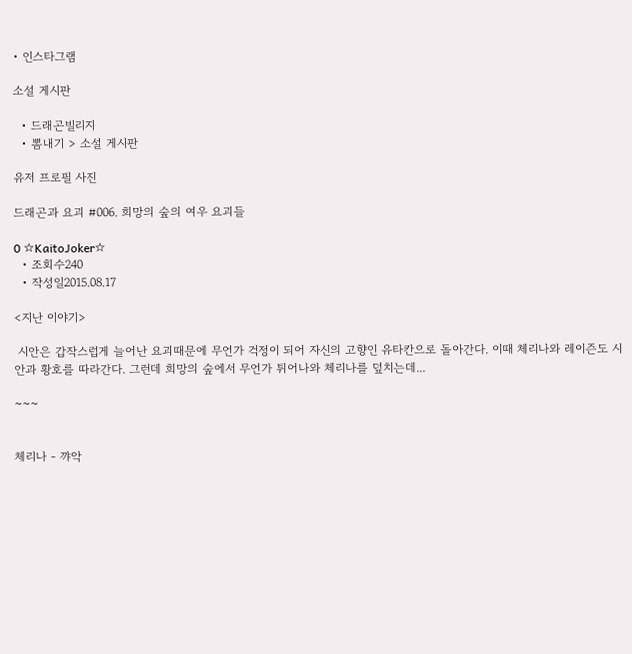• 인스타그램

소설 게시판

  • 드래곤빌리지
  • 뽐내기 > 소설 게시판

유저 프로필 사진

드래곤과 요괴 #006. 희망의 숲의 여우 요괴들

0 ☆KaitoJoker☆
  • 조회수240
  • 작성일2015.08.17

<지난 이야기>

 시안은 갑작스럽게 늘어난 요괴때문에 무언가 걱정이 되어 자신의 고향인 유타칸으로 돌아간다. 이때 체리나와 레이즌도 시안과 황호를 따라간다. 그런데 희망의 숲에서 무언가 튀어나와 체리나를 덮치는데...

~~~


체리나 - 꺄악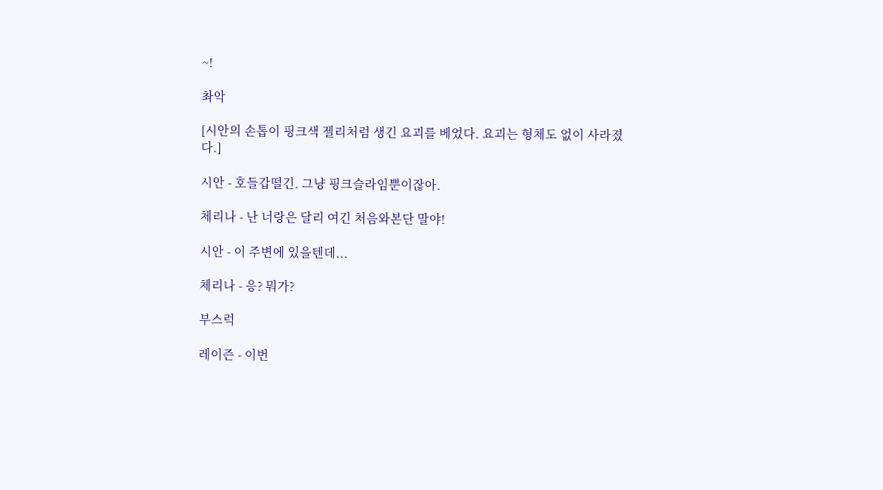~!

촤악

[시안의 손톱이 핑크색 젤리처럼 생긴 요괴를 베었다. 요괴는 형체도 없이 사라졌다.]

시안 - 호들갑떨긴. 그냥 핑크슬라임뿐이잖아.

체리나 - 난 너랑은 달리 여긴 처음와본단 말야!

시안 - 이 주변에 있을텐데...

체리나 - 응? 뭐가?

부스럭

레이즌 - 이번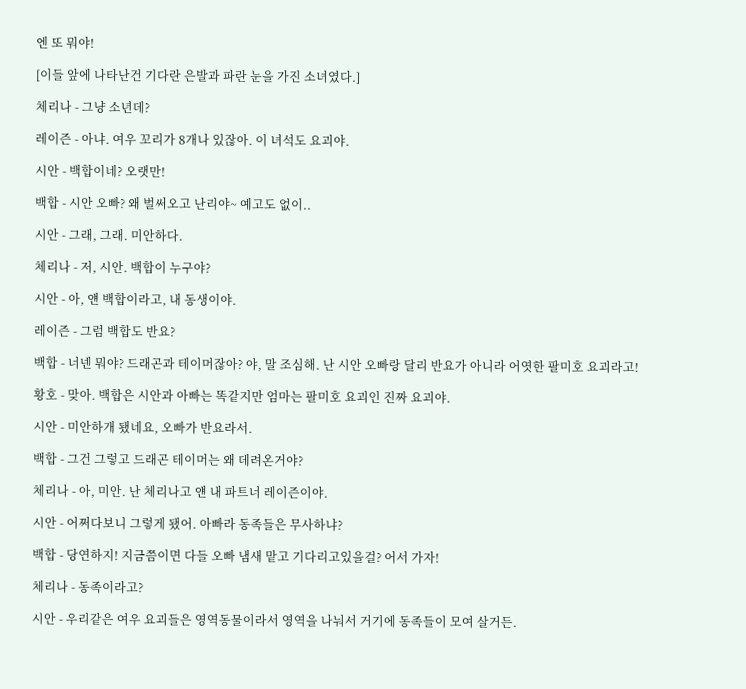엔 또 뭐야!

[이들 앞에 나타난건 기다란 은발과 파란 눈을 가진 소녀였다.]

체리나 - 그냥 소년데?

레이즌 - 아냐. 여우 꼬리가 8개나 있잖아. 이 녀석도 요괴야.

시안 - 백합이네? 오랫만!

백합 - 시안 오빠? 왜 벌써오고 난리야~ 예고도 없이..

시안 - 그래, 그래. 미안하다.

체리나 - 저, 시안. 백합이 누구야?

시안 - 아, 얜 백합이라고, 내 동생이야.

레이즌 - 그럼 백합도 반요?

백합 - 너넨 뭐야? 드래곤과 테이머잖아? 야, 말 조심해. 난 시안 오빠랑 달리 반요가 아니라 어엿한 팔미호 요괴라고!

황호 - 맞아. 백합은 시안과 아빠는 똑같지만 엄마는 팔미호 요괴인 진짜 요괴야.

시안 - 미안하개 됐네요, 오빠가 반요라서.

백합 - 그건 그렇고 드래곤 테이머는 왜 데려온거야?

체리나 - 아, 미안. 난 체리나고 얜 내 파트너 레이즌이야.

시안 - 어쩌다보니 그렇게 됐어. 아빠라 동족들은 무사하냐?

백합 - 당연하지! 지금쯤이면 다들 오빠 냄새 맡고 기다리고있을걸? 어서 가자!

체리나 - 동족이라고?

시안 - 우리같은 여우 요괴들은 영역동물이라서 영역을 나눠서 거기에 동족들이 모여 살거든.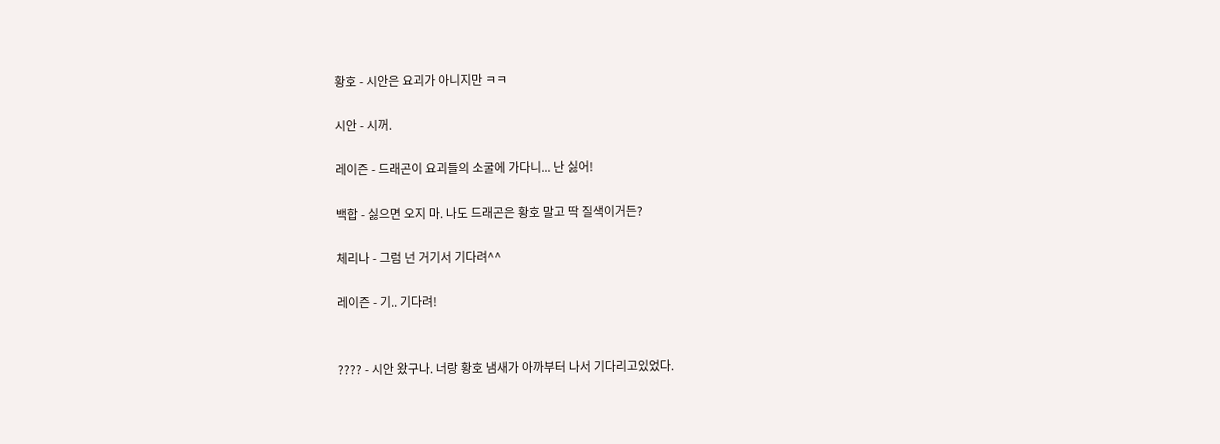황호 - 시안은 요괴가 아니지만 ㅋㅋ

시안 - 시꺼.

레이즌 - 드래곤이 요괴들의 소굴에 가다니... 난 싫어!

백합 - 싫으면 오지 마. 나도 드래곤은 황호 말고 딱 질색이거든?

체리나 - 그럼 넌 거기서 기다려^^

레이즌 - 기.. 기다려!


???? - 시안 왔구나. 너랑 황호 냄새가 아까부터 나서 기다리고있었다.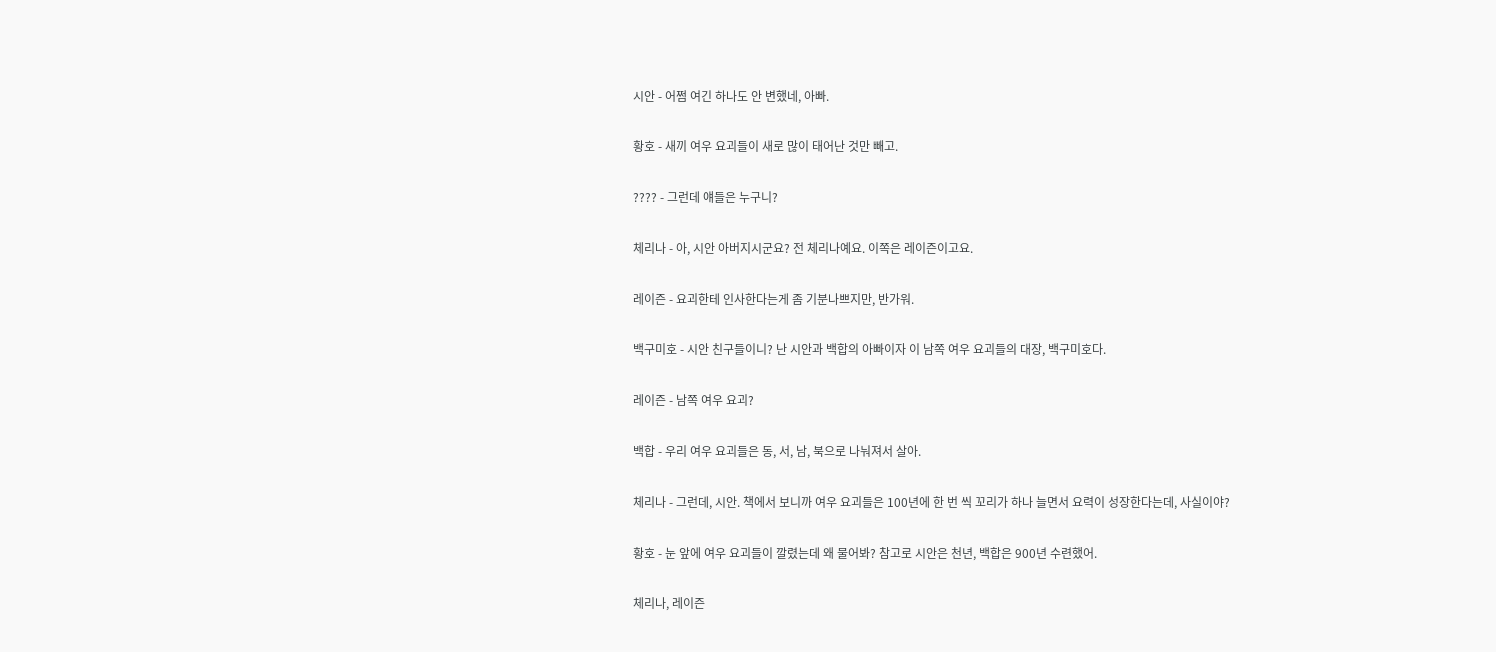시안 - 어쩜 여긴 하나도 안 변했네, 아빠.

황호 - 새끼 여우 요괴들이 새로 많이 태어난 것만 빼고.

???? - 그런데 얘들은 누구니?

체리나 - 아, 시안 아버지시군요? 전 체리나예요. 이쪽은 레이즌이고요.

레이즌 - 요괴한테 인사한다는게 좀 기분나쁘지만, 반가워.

백구미호 - 시안 친구들이니? 난 시안과 백합의 아빠이자 이 남쪽 여우 요괴들의 대장, 백구미호다.

레이즌 - 남쪽 여우 요괴?

백합 - 우리 여우 요괴들은 동, 서, 남, 북으로 나눠져서 살아.

체리나 - 그런데, 시안. 책에서 보니까 여우 요괴들은 100년에 한 번 씩 꼬리가 하나 늘면서 요력이 성장한다는데, 사실이야?

황호 - 눈 앞에 여우 요괴들이 깔렸는데 왜 물어봐? 참고로 시안은 천년, 백합은 900년 수련했어.

체리나, 레이즌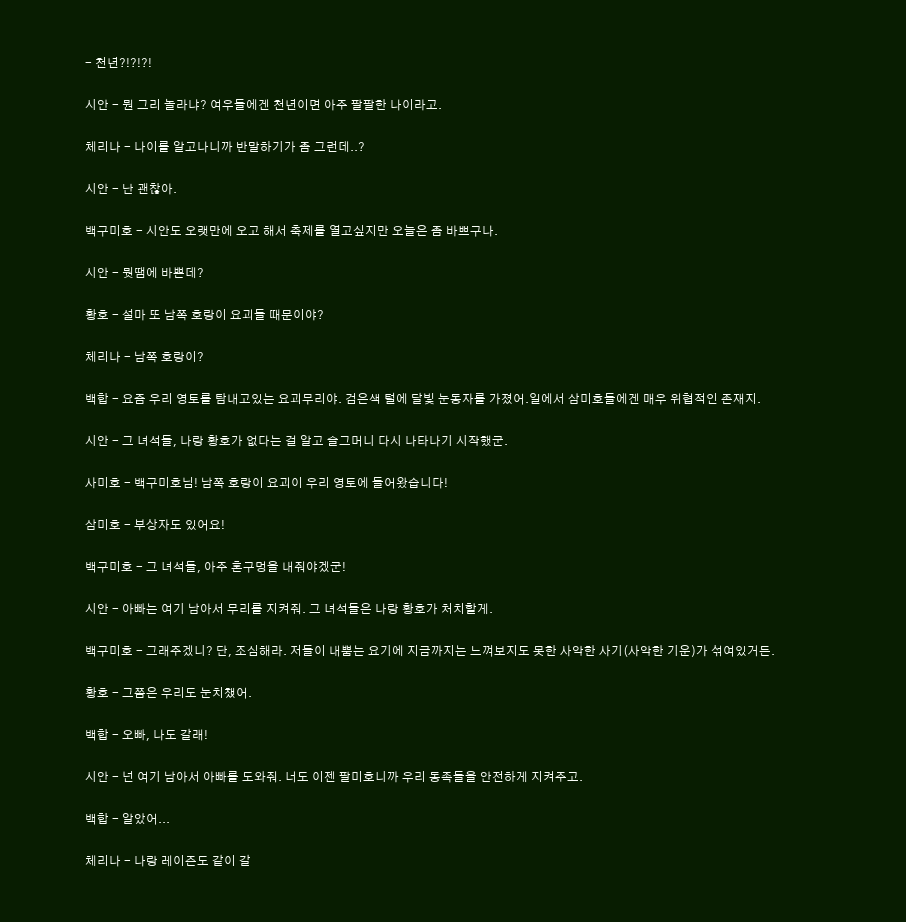- 천년?!?!?!

시안 - 뭔 그리 놀라냐? 여우들에겐 천년이면 아주 팔팔한 나이라고.

체리나 - 나이를 알고나니까 반말하기가 좀 그런데..?

시안 - 난 괜찮아.

백구미호 - 시안도 오랫만에 오고 해서 축제를 열고싶지만 오늘은 좀 바쁘구나.

시안 - 뭣땜에 바쁜데?

황호 - 설마 또 남쪽 호랑이 요괴들 때문이야?

체리나 - 남쪽 호랑이?

백합 - 요즘 우리 영토를 탐내고있는 요괴무리야. 검은색 털에 달빛 눈동자를 가졌어.일에서 삼미호들에겐 매우 위협적인 존재지.

시안 - 그 녀석들, 나랑 황호가 없다는 걸 알고 슬그머니 다시 나타나기 시작했군.

사미호 - 백구미호님! 남쪽 호랑이 요괴이 우리 영토에 들어왔습니다!

삼미호 - 부상자도 있어요!

백구미호 - 그 녀석들, 아주 혼구멍을 내줘야겠군!

시안 - 아빠는 여기 남아서 무리를 지켜줘. 그 녀석들은 나랑 황호가 처치할게.

백구미호 - 그래주겠니? 단, 조심해라. 저들이 내뿜는 요기에 지금까지는 느껴보지도 못한 사악한 사기(사악한 기운)가 섞여있거든.

황호 - 그쯤은 우리도 눈치챘어.

백합 - 오빠, 나도 갈래!

시안 - 넌 여기 남아서 아빠를 도와줘. 너도 이젠 팔미호니까 우리 동족들을 안전하게 지켜주고.

백합 - 알았어...

체리나 - 나랑 레이즌도 같이 갈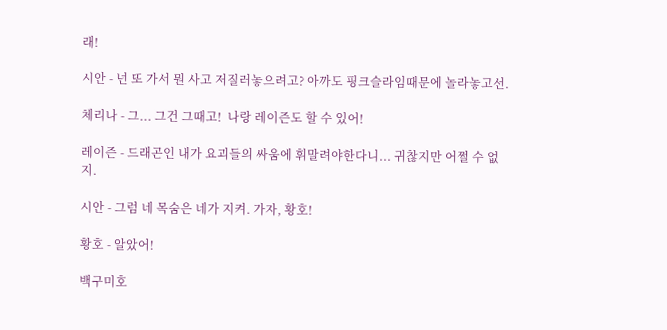래!

시안 - 넌 또 가서 뭔 사고 저질러놓으려고? 아까도 핑크슬라임때문에 놀라놓고선.

체리나 - 그... 그건 그때고!  나랑 레이즌도 할 수 있어!

레이즌 - 드래곤인 내가 요괴들의 싸움에 휘말려야한다니... 귀찮지만 어쩔 수 없지.

시안 - 그럼 네 목숨은 네가 지켜. 가자, 황호!

황호 - 알았어!

백구미호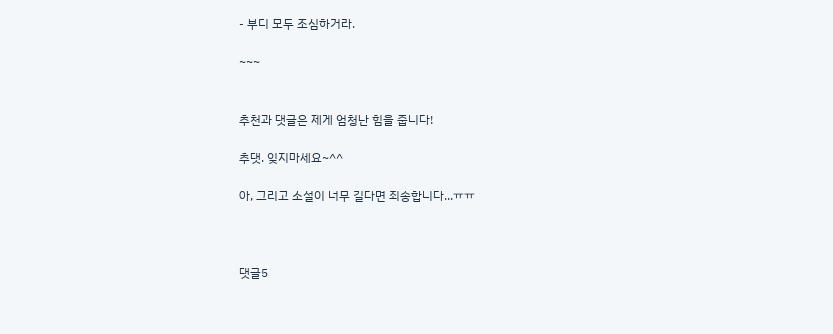- 부디 모두 조심하거라.

~~~


추천과 댓글은 제게 엄청난 힘을 줍니다!

추댓. 잊지마세요~^^

아, 그리고 소설이 너무 길다면 죄송합니다...ㅠㅠ



댓글5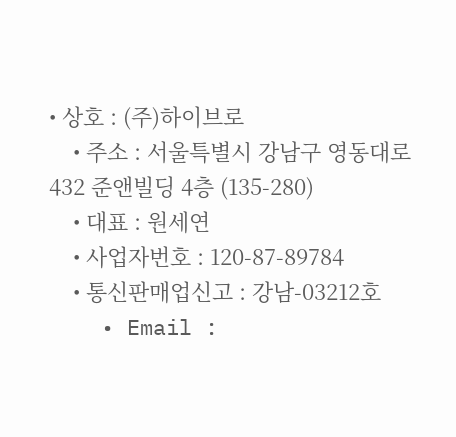• 상호 : (주)하이브로
    • 주소 : 서울특별시 강남구 영동대로 432 준앤빌딩 4층 (135-280)
    • 대표 : 원세연
    • 사업자번호 : 120-87-89784
    • 통신판매업신고 : 강남-03212호
    • Email :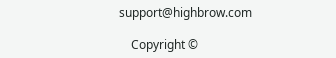support@highbrow.com

    Copyright ©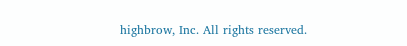highbrow, Inc. All rights reserved.